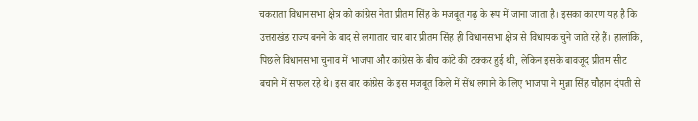चकराता विधानसभा क्षेत्र को कांग्रेस नेता प्रीतम सिंह के मजबूत गढ़ के रूप में जाना जाता है। इसका कारण यह है कि उत्तराखंड राज्य बनने के बाद से लगातार चार बार प्रीतम सिंह ही विधानसभा क्षेत्र से विधायक चुने जाते रहे हैं। हालांकि, पिछले विधानसभा चुनाव में भाजपा और कांग्रेस के बीच कांटे की टक्कर हुई थी, लेकिन इसके बावजूद प्रीतम सीट बचाने में सफल रहे थे। इस बार कांग्रेस के इस मजबूत किले में सेंध लगाने के लिए भाजपा ने मुन्ना सिंह चौहान दंपती से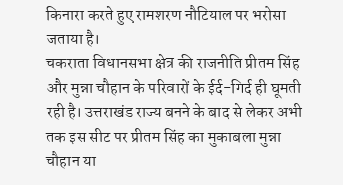किनारा करते हुए रामशरण नौटियाल पर भरोसा जताया है।
चकराता विधानसभा क्षेत्र की राजनीति प्रीतम सिंह और मुन्ना चौहान के परिवारों के ईर्द-गिर्द ही घूमती रही है। उत्तराखंड राज्य बनने के बाद से लेकर अभी तक इस सीट पर प्रीतम सिंह का मुकाबला मुन्ना चौहान या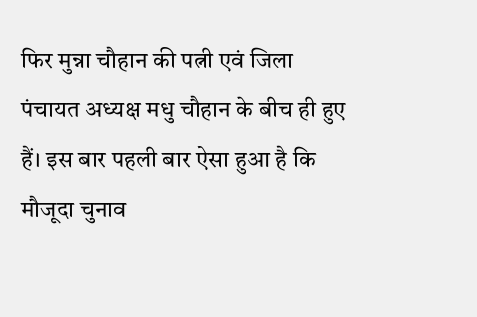फिर मुन्ना चौहान की पत्नी एवं जिला पंचायत अध्यक्ष मधु चौहान के बीच ही हुए हैं। इस बार पहली बार ऐसा हुआ है कि मौजूदा चुनाव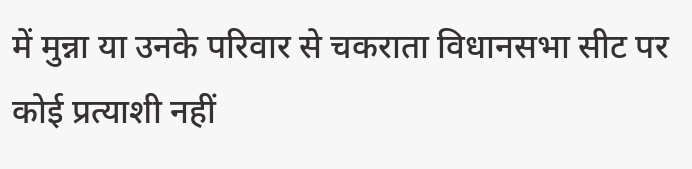में मुन्ना या उनके परिवार से चकराता विधानसभा सीट पर कोई प्रत्याशी नहीं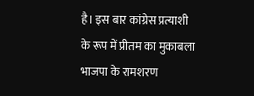है। इस बार कांग्रेस प्रत्याशी के रूप में प्रीतम का मुकाबला भाजपा के रामशरण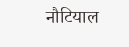नौटियाल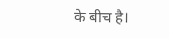के बीच है।